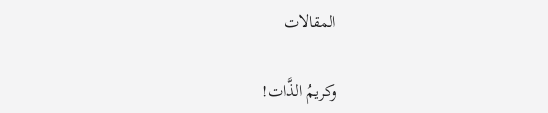المقالات

وكريمُ الذَّات!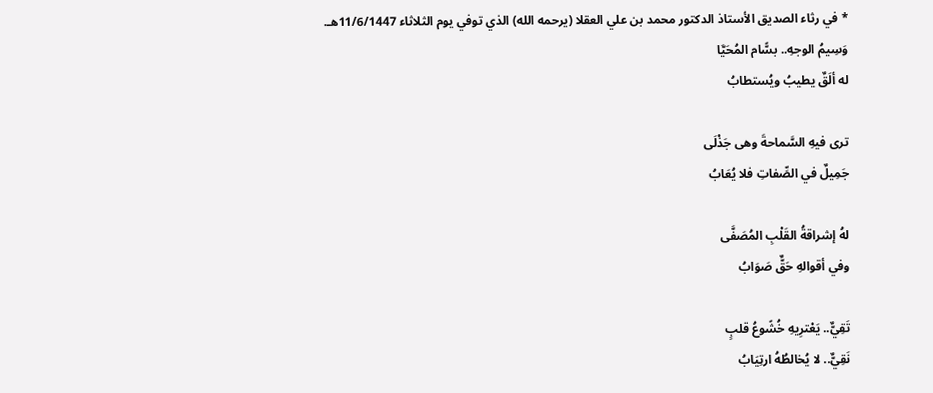* في رثاء الصديق الأستاذ الدكتور محمد بن علي العقلا (يرحمه الله) الذي توفي يوم الثلاثاء 11/6/1447هـ.
وَسِيمُ الوجهِ.. بسًّام المُحَيَّا
له ألَقٌ يطيبُ ويُستطابُ

ترى فيهِ السَّماحةَ وهى جَذْلَى
جَمِيلٌ في الصِّفاتِ فلا يُعَابُ

لهُ إشراقةُ القَلْبِ المُصَفَّى
وفي أقوالهِ حَقٌّ صَوَابُ

تَقِيٌّ.. يَعْترِيهِ خُشًوعُ قلبٍ
نَقِيٌّ.. لا يُخالطُهُ ارتِيَابُ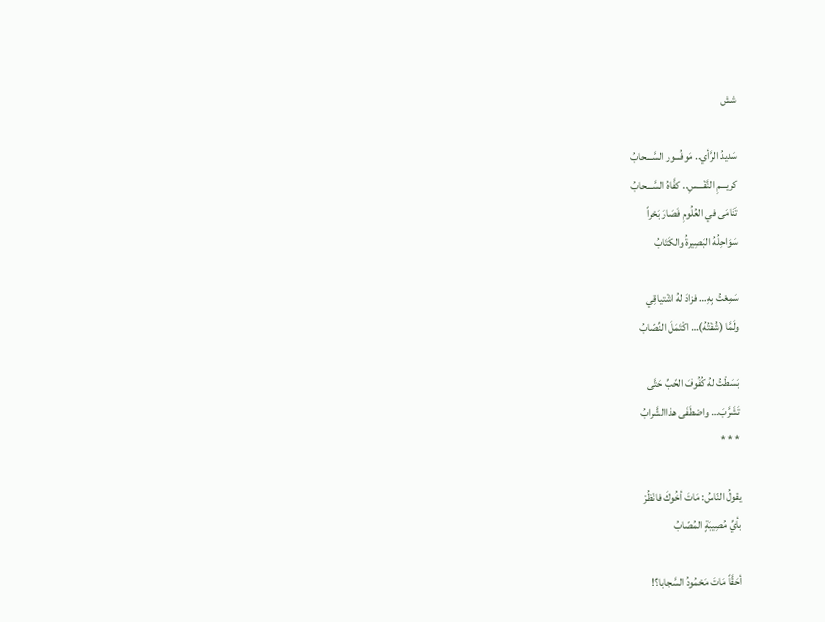شش

سَديدُ الرَّأي.. مَوفُـــور السَّـــحابُ
كريـــمِ النَّفْـــسِ.. كفَّاهُ السَّـــحابُ
تَنَامَى في العُلُومِ فَصَارَ بَحْراً
سَوَاحِلُهُ البَصِيرةُ والكَتَابُ

سَمِعْتُ بِهِ… فزادَ لهُ اشْتياقِي
ولَمَّا (شُفْتُهُ)… اكْتَمَلَ النِّصّابُ

بَسَطْتُ لهُ كُفُوفَ الحًبِّ حَتَّى
تَشَرَّبَ… واصْطَفَى هذاالشَّرابُ
* * *

يقولُ النّاسُ: مَاتَ أخُوكَ فانْظُرْ
بأيِّ مُصِيبَةٍ المُصّابُ

أحَقَّاً مَاتَ مَحْمُودُ السَّجابا؟!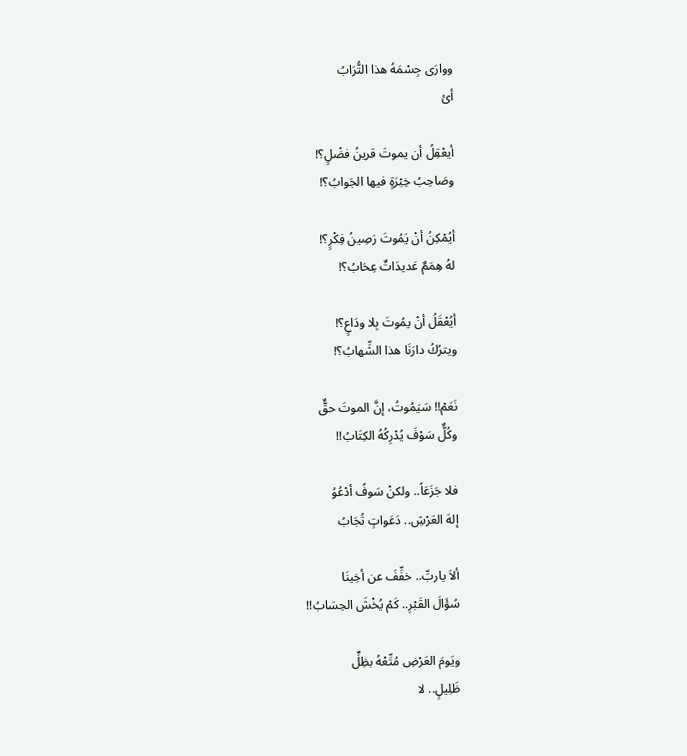ووارَى جِسْمَهُ هذا التُّرَابُ
أئ

أيعْقِلُ أن يموتَ قرينُ فضْلٍ؟!
وصَاحِبُ خِبْرَةٍ فيها الجَوابُ؟!

أيُمْكِنُ أنْ يَمُوتَ رَصِينُ فِكْرٍ؟!
لهُ هِمَمٌ عَديدَاتٌ عِحَابُ؟!

أيُعْقَلُ أنْ يمُوتَ بِلا ودَاعٍ؟!
ويترُكُ دارَنَا هذا الشِّهابُ؟!

نَعَمْ!! سَيَمُوتُ، إنَّ الموتَ حقٌّ
وكُلٌّ سَوْفَ يُدْرِكُهُ الكِتَابُ!!

فلا جَزَعَاً.. ولكنْ سَوفً أدْعُوُ
إلهَ العَرْشِ.. دَعَواتٍ تُجَابُ

ألاَ ياربِّ.. خفِّفَ عن أخِينَا
سُؤَالَ القَبْرِ.. كَمْ يُخْشَ الحِسَابُ!!

ويَومَ العَرْضِ مُتِّعْهُ بظِلٍّ
ظَلِيلٍ.. لا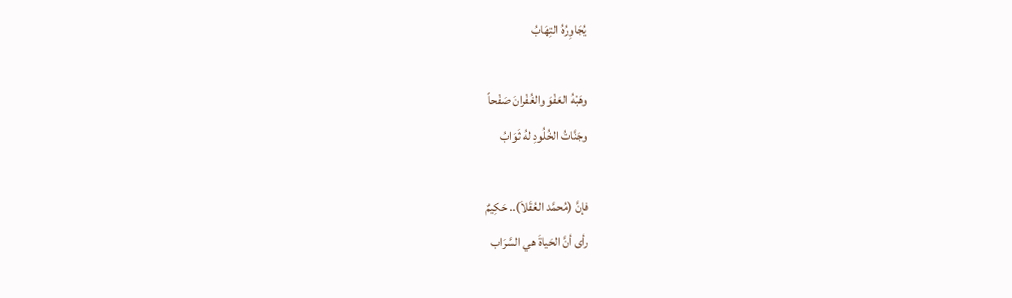يُجَاوِرُهُ التِهَابُ

وهَبْهُ العَفْوَ والغُفْرانَ صَفْحاً
وجَنَّاتُ الخُلُودِ لهُ ثَوَابُ

فإنَّ (مُحمَّد العُقَلاَ).. حَكِيمٌ
رأى أنَّ الحَياةَ هي السَّرَاب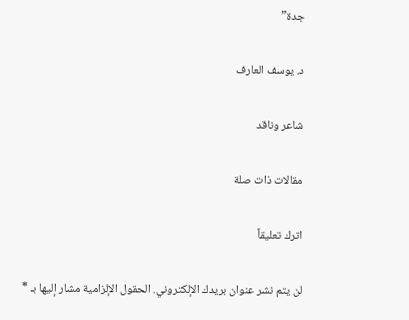جدة”

د. يوسف العارف

شاعر وناقد

مقالات ذات صلة

اترك تعليقاً

لن يتم نشر عنوان بريدك الإلكتروني. الحقول الإلزامية مشار إليها بـ *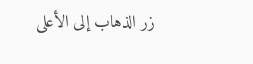زر الذهاب إلى الأعلى